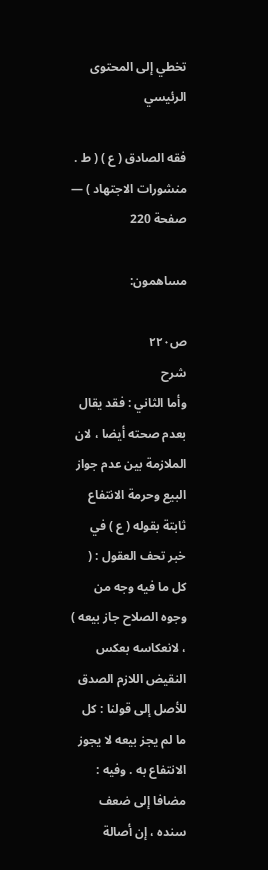تخطي إلى المحتوى الرئيسي

فقه الصادق ( ع ) ( ط . منشورات الاجتهاد ) — صفحة 220

مساهمون:

ص٢٢٠
شرح
وأما الثاني : فقد يقال بعدم صحته أيضا ، لان الملازمة بين عدم جواز البيع وحرمة الانتفاع ثابتة بقوله ( ع ) في خبر تحف العقول : ( كل ما فيه وجه من وجوه الصلاح جاز بيعه ) ، لانعكاسه بعكس النقيض اللازم الصدق للأصل إلى قولنا : كل ما لم يجز بيعه لا يجوز الانتفاع به . وفيه : مضافا إلى ضعف سنده ، إن أصالة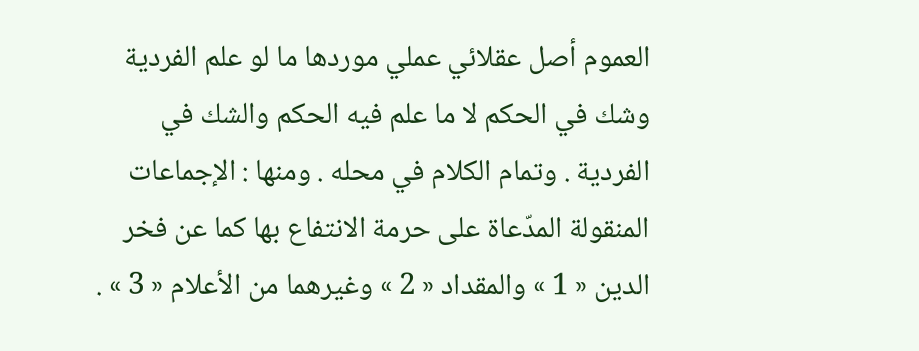العموم أصل عقلائي عملي موردها ما لو علم الفردية وشك في الحكم لا ما علم فيه الحكم والشك في الفردية . وتمام الكلام في محله . ومنها : الإجماعات المنقولة المدّعاة على حرمة الانتفاع بها كما عن فخر الدين « 1 » والمقداد « 2 » وغيرهما من الأعلام « 3 » .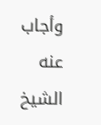وأجاب عنه الشيخ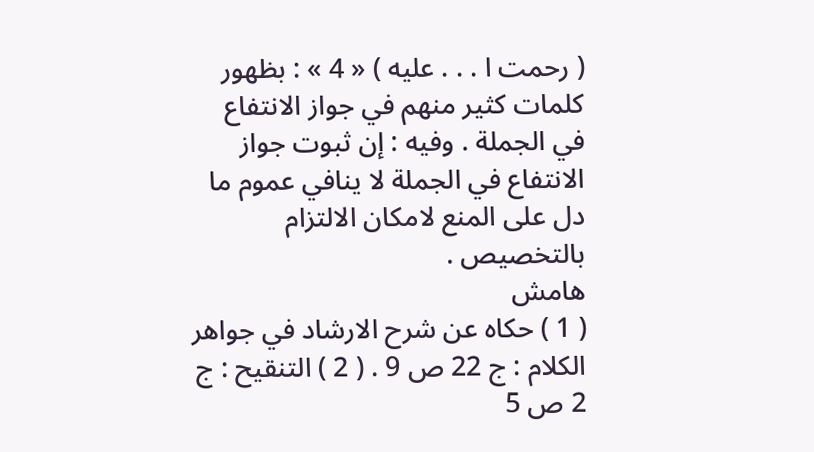( رحمت ا . . . عليه ) « 4 » : بظهور كلمات كثير منهم في جواز الانتفاع في الجملة . وفيه : إن ثبوت جواز الانتفاع في الجملة لا ينافي عموم ما دل على المنع لامكان الالتزام بالتخصيص .
هامش
( 1 ) حكاه عن شرح الارشاد في جواهر الكلام : ج 22 ص 9 . ( 2 ) التنقيح : ج 2 ص 5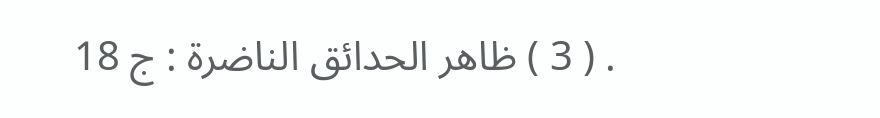. ( 3 ) ظاهر الحدائق الناضرة : ج 18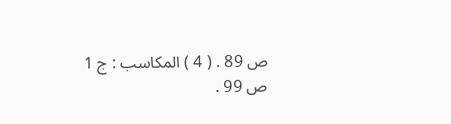ص 89 . ( 4 ) المكاسب : ج 1 ص 99 .